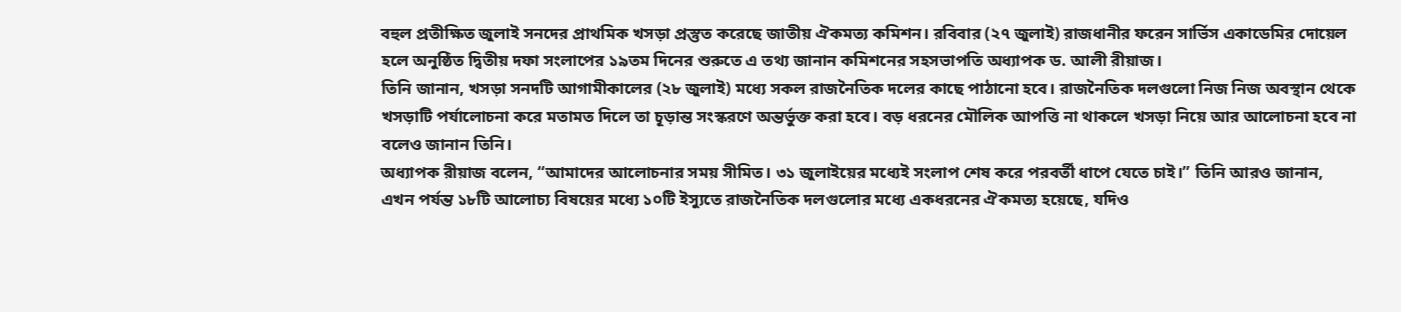বহুল প্রতীক্ষিত জুলাই সনদের প্রাথমিক খসড়া প্রস্তুত করেছে জাতীয় ঐকমত্য কমিশন। রবিবার (২৭ জুলাই) রাজধানীর ফরেন সার্ভিস একাডেমির দোয়েল হলে অনুষ্ঠিত দ্বিতীয় দফা সংলাপের ১৯তম দিনের শুরুতে এ তথ্য জানান কমিশনের সহসভাপতি অধ্যাপক ড. আলী রীয়াজ।
তিনি জানান, খসড়া সনদটি আগামীকালের (২৮ জুলাই) মধ্যে সকল রাজনৈতিক দলের কাছে পাঠানো হবে। রাজনৈতিক দলগুলো নিজ নিজ অবস্থান থেকে খসড়াটি পর্যালোচনা করে মতামত দিলে তা চূড়ান্ত সংস্করণে অন্তর্ভুক্ত করা হবে। বড় ধরনের মৌলিক আপত্তি না থাকলে খসড়া নিয়ে আর আলোচনা হবে না বলেও জানান তিনি।
অধ্যাপক রীয়াজ বলেন, “আমাদের আলোচনার সময় সীমিত। ৩১ জুলাইয়ের মধ্যেই সংলাপ শেষ করে পরবর্তী ধাপে যেতে চাই।” তিনি আরও জানান, এখন পর্যন্ত ১৮টি আলোচ্য বিষয়ের মধ্যে ১০টি ইস্যুতে রাজনৈতিক দলগুলোর মধ্যে একধরনের ঐকমত্য হয়েছে, যদিও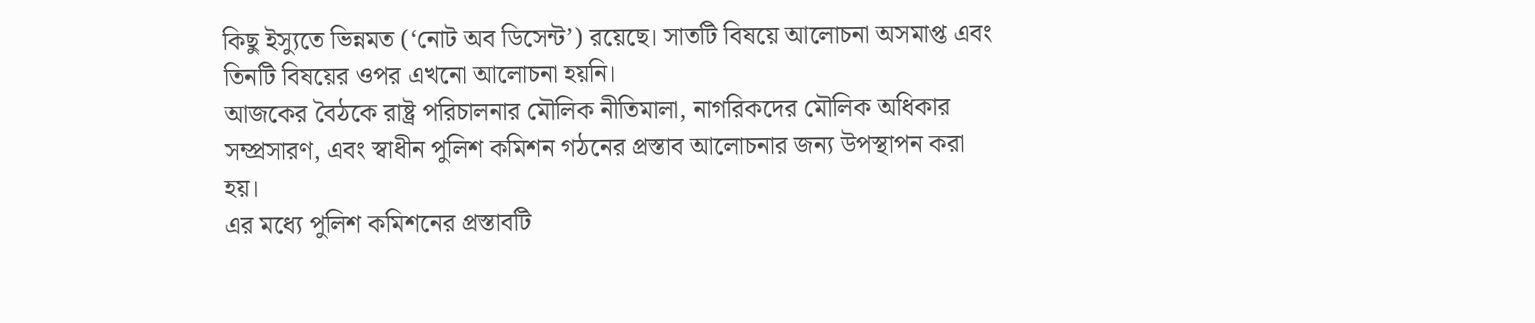কিছু ইস্যুতে ভিন্নমত (‘নোট অব ডিসেন্ট’) রয়েছে। সাতটি বিষয়ে আলোচনা অসমাপ্ত এবং তিনটি বিষয়ের ওপর এখনো আলোচনা হয়নি।
আজকের বৈঠকে রাষ্ট্র পরিচালনার মৌলিক নীতিমালা, নাগরিকদের মৌলিক অধিকার সম্প্রসারণ, এবং স্বাধীন পুলিশ কমিশন গঠনের প্রস্তাব আলোচনার জন্য উপস্থাপন করা হয়।
এর মধ্যে পুলিশ কমিশনের প্রস্তাবটি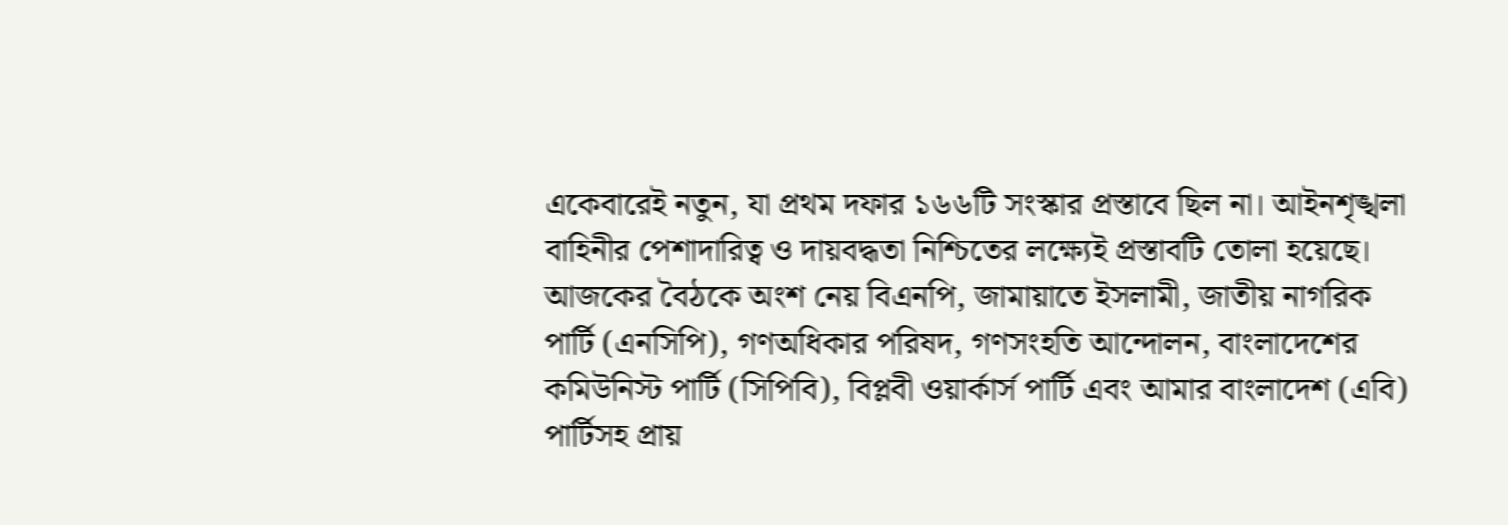একেবারেই নতুন, যা প্রথম দফার ১৬৬টি সংস্কার প্রস্তাবে ছিল না। আইনশৃঙ্খলা বাহিনীর পেশাদারিত্ব ও দায়বদ্ধতা নিশ্চিতের লক্ষ্যেই প্রস্তাবটি তোলা হয়েছে।
আজকের বৈঠকে অংশ নেয় বিএনপি, জামায়াতে ইসলামী, জাতীয় নাগরিক পার্টি (এনসিপি), গণঅধিকার পরিষদ, গণসংহতি আন্দোলন, বাংলাদেশের কমিউনিস্ট পার্টি (সিপিবি), বিপ্লবী ওয়ার্কার্স পার্টি এবং আমার বাংলাদেশ (এবি) পার্টিসহ প্রায়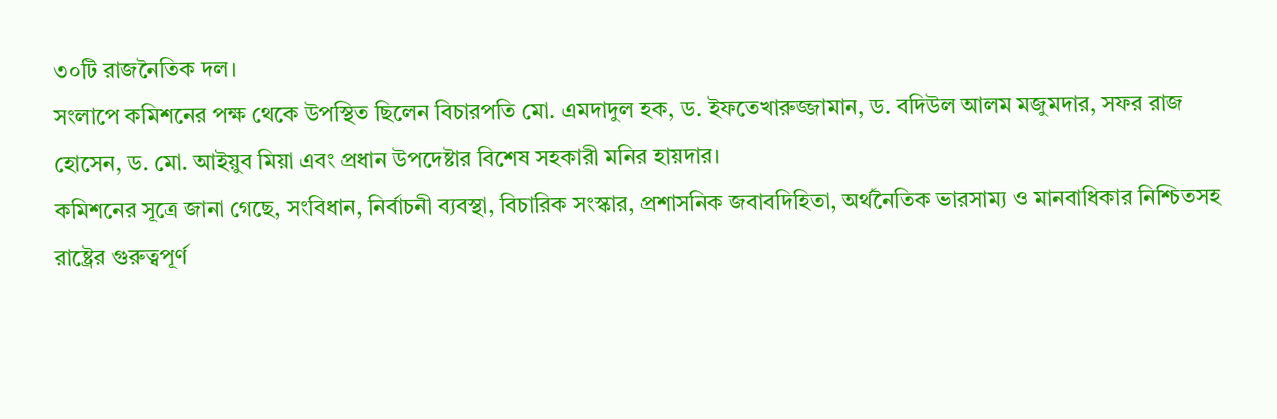৩০টি রাজনৈতিক দল।
সংলাপে কমিশনের পক্ষ থেকে উপস্থিত ছিলেন বিচারপতি মো. এমদাদুল হক, ড. ইফতেখারুজ্জামান, ড. বদিউল আলম মজুমদার, সফর রাজ হোসেন, ড. মো. আইয়ুব মিয়া এবং প্রধান উপদেষ্টার বিশেষ সহকারী মনির হায়দার।
কমিশনের সূত্রে জানা গেছে, সংবিধান, নির্বাচনী ব্যবস্থা, বিচারিক সংস্কার, প্রশাসনিক জবাবদিহিতা, অর্থনৈতিক ভারসাম্য ও মানবাধিকার নিশ্চিতসহ রাষ্ট্রের গুরুত্বপূর্ণ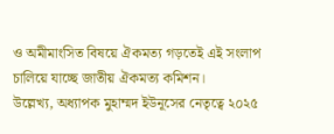ও অমীমাংসিত বিষয়ে ঐকমত্য গড়তেই এই সংলাপ চালিয়ে যাচ্ছে জাতীয় ঐকমত্য কমিশন।
উল্লেখ্য, অধ্যাপক মুহাম্মদ ইউনূসের নেতৃত্বে ২০২৫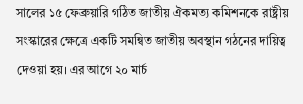সালের ১৫ ফেব্রুয়ারি গঠিত জাতীয় ঐকমত্য কমিশনকে রাষ্ট্রীয় সংস্কারের ক্ষেত্রে একটি সমন্বিত জাতীয় অবস্থান গঠনের দায়িত্ব দেওয়া হয়। এর আগে ২০ মার্চ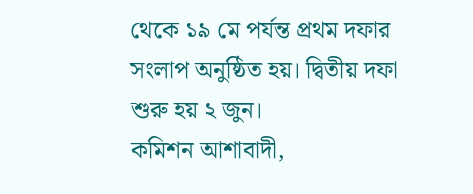থেকে ১৯ মে পর্যন্ত প্রথম দফার সংলাপ অনুষ্ঠিত হয়। দ্বিতীয় দফা শুরু হয় ২ জুন।
কমিশন আশাবাদী,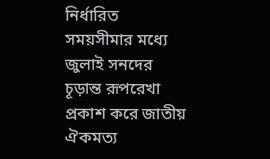নির্ধারিত সময়সীমার মধ্যে জুলাই সনদের চূড়ান্ত রূপরেখা প্রকাশ করে জাতীয় ঐকমত্য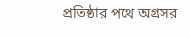প্রতিষ্ঠার পথে অগ্রসর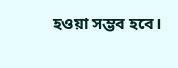হওয়া সম্ভব হবে।